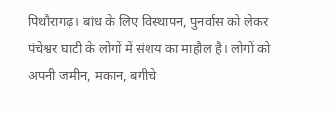पिथौरागढ़। बांध के लिए विस्थापन, पुनर्वास को लेकर पंचेश्वर घाटी के लोगों में संशय का माहौल है। लोगों को अपनी जमीन, मकान, बगीचे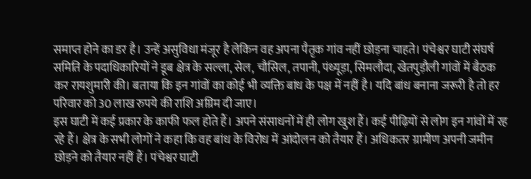समाप्त होने का डर है। उन्हें असुविधा मंजूर है लेकिन वह अपना पैतृक गांव नहीं छोड़ना चाहते। पंचेश्वर घाटी संघर्ष समिति के पदाधिकारियों ने डूब क्षेत्र के सल्ला, सेल, चौसिल, तपानी, पंथ्यूड़ा, सिमलौदा, खेतपुड़ौली गांवों में बैठक कर रायशुमारी की। बताया कि इन गांवों का कोई भी व्यक्ति बांध के पक्ष में नहीं है। यदि बांध बनाना जरूरी है तो हर परिवार को 30 लाख रुपये की राशि अग्रिम दी जाए।
इस घाटी में कई प्रकार के काफी फल होते हैं। अपने संसाधनों में ही लोग खुश हैं। कई पीढ़ियों से लोग इन गांवों में रह रहे हैं। क्षेत्र के सभी लोगों ने कहा कि वह बांध के विरोध में आंदोलन को तैयार हैं। अधिकतर ग्रामीण अपनी जमीन छोड़ने को तैयार नहीं हैं। पंचेश्वर घाटी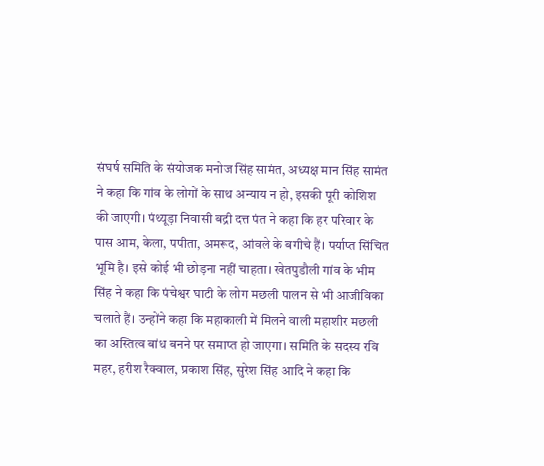संघर्ष समिति के संयोजक मनोज सिंह सामंत, अध्यक्ष मान सिंह सामंत ने कहा कि गांव के लोगों के साथ अन्याय न हो, इसकी पूरी कोशिश की जाएगी। पंथ्यूड़ा निवासी बद्री दत्त पंत ने कहा कि हर परिवार के पास आम, केला, पपीता, अमरूद, आंवले के बगीचे हैं। पर्याप्त सिंचित भूमि है। इसे कोई भी छोड़ना नहीं चाहता। खेतपुडौली गांव के भीम सिंह ने कहा कि पंचेश्वर घाटी के लोग मछली पालन से भी आजीविका चलाते हैं। उन्होंने कहा कि महाकाली में मिलने वाली महाशीर मछली का अस्तित्व बांध बनने पर समाप्त हो जाएगा। समिति के सदस्य रवि महर, हरीश रैक्वाल, प्रकाश सिंह, सुरेश सिंह आदि ने कहा कि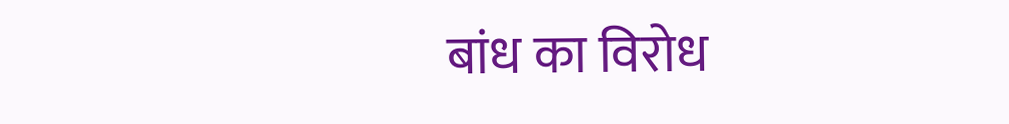बांध का विरोध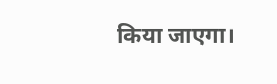किया जाएगा।